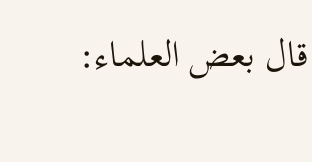قال بعض العلماء: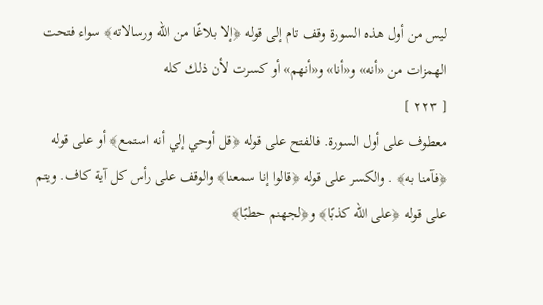ليس من أول هذه السورة وقف تام إلى قوله ﴿إلا بلاغًا من الله ورسالاته﴾ سواء فتحت الهمزات من «أنه» و«أنا» و«أنهم» أو كسرت لأن ذلك كله
[ ٢٢٣ ]
معطوف على أول السورة. فالفتح على قوله ﴿قل أوحي إلي أنه استمع﴾ أو على قوله ﴿فآمنا به﴾ . والكسر على قوله ﴿قالوا إنا سمعنا﴾ والوقف على رأس كل آية كاف. ويتم على قوله ﴿على الله كذبًا﴾ و﴿لجهنم حطبًا﴾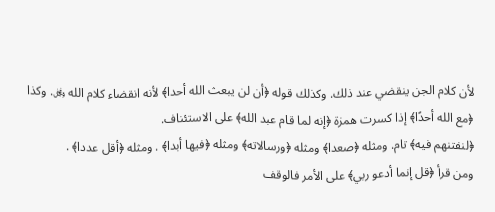لأن كلام الجن ينقضي عند ذلك. وكذلك قوله ﴿أن لن يبعث الله أحدا﴾ لأنه انقضاء كلام الله ﷿. وكذا ﴿مع الله أحدًا﴾ إذا كسرت همزة ﴿إنه لما قام عبد الله﴾ على الاستئناف.
﴿لنفتنهم فيه﴾ تام. ومثله ﴿صعدا﴾ ومثله ﴿ورسالاته﴾ ومثله ﴿فيها أبدا﴾ . ومثله ﴿أقل عددا﴾ .
ومن قرأ ﴿قل إنما أدعو ربي﴾ على الأمر فالوقف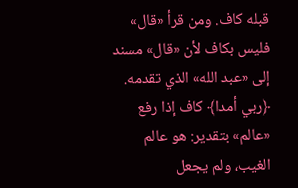قبله كاف. ومن قرأ «قال» فليس بكاف لأن «قال» مسند إلى «عبد الله» الذي تقدمه.
﴿ربي أمدا﴾ كاف إذا رفع «عالم» بتقدير: هو عالم الغيب، ولم يجعل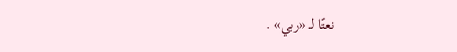نعتًا لـ «ربي» .